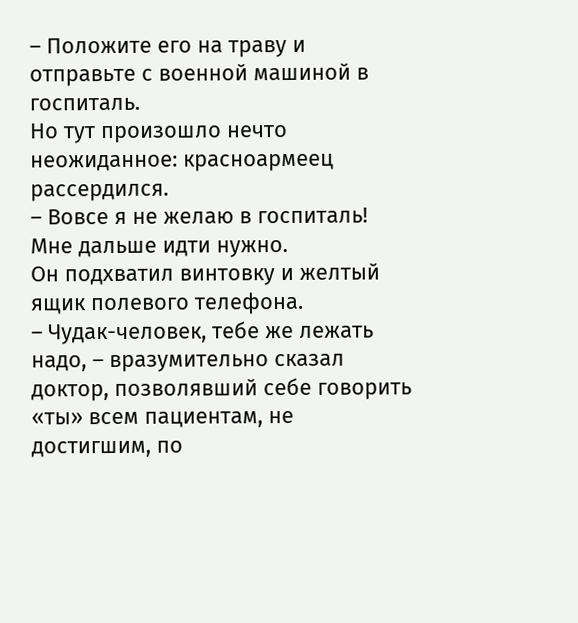– Положите его на траву и отправьте с военной машиной в госпиталь.
Но тут произошло нечто неожиданное: красноармеец рассердился.
– Вовсе я не желаю в госпиталь! Мне дальше идти нужно.
Он подхватил винтовку и желтый ящик полевого телефона.
– Чудак-человек, тебе же лежать надо, – вразумительно сказал доктор, позволявший себе говорить «ты» всем пациентам, не достигшим, по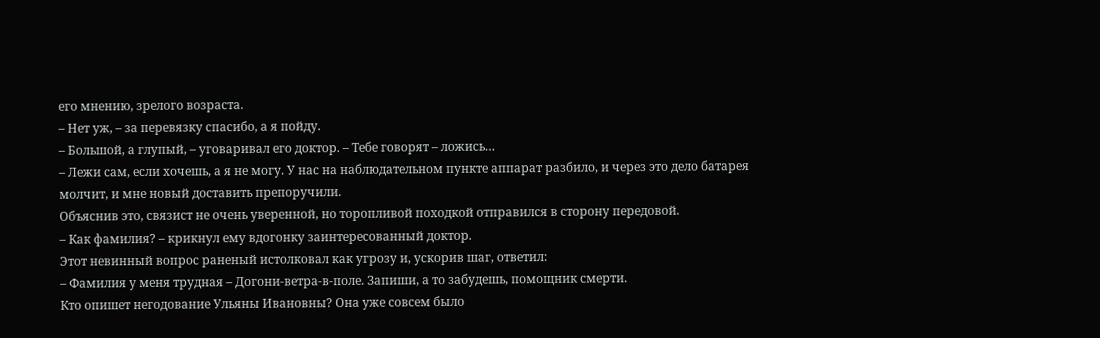его мнению, зрелого возраста.
– Нет уж, – за перевязку спасибо, а я пойду.
– Большой, а глупый, – уговаривал его доктор. – Тебе говорят – ложись…
– Лежи сам, если хочешь, а я не могу. У нас на наблюдательном пункте аппарат разбило, и через это дело батарея молчит, и мне новый доставить препоручили.
Объяснив это, связист не очень уверенной, но торопливой походкой отправился в сторону передовой.
– Как фамилия? – крикнул ему вдогонку заинтересованный доктор.
Этот невинный вопрос раненый истолковал как угрозу и, ускорив шаг, ответил:
– Фамилия у меня трудная – Догони-ветра-в-поле. Запиши, а то забудешь, помощник смерти.
Кто опишет негодование Ульяны Ивановны? Она уже совсем было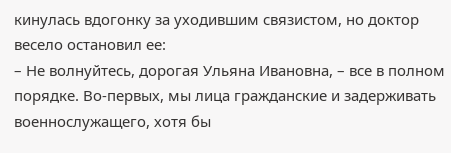кинулась вдогонку за уходившим связистом, но доктор весело остановил ее:
– Не волнуйтесь, дорогая Ульяна Ивановна, – все в полном порядке. Во-первых, мы лица гражданские и задерживать военнослужащего, хотя бы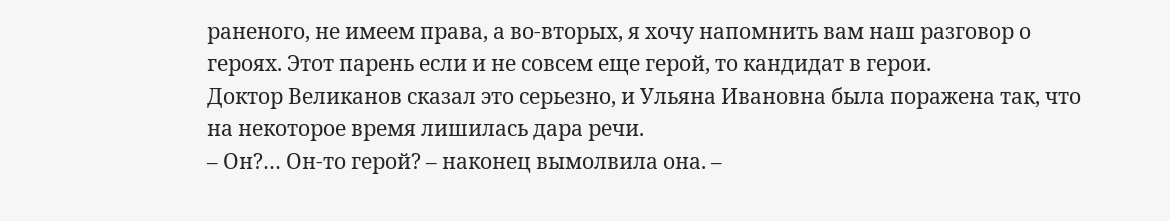раненого, не имеем права, а во-вторых, я хочу напомнить вам наш разговор о героях. Этот парень если и не совсем еще герой, то кандидат в герои.
Доктор Великанов сказал это серьезно, и Ульяна Ивановна была поражена так, что на некоторое время лишилась дара речи.
– Он?… Он-то герой? – наконец вымолвила она. –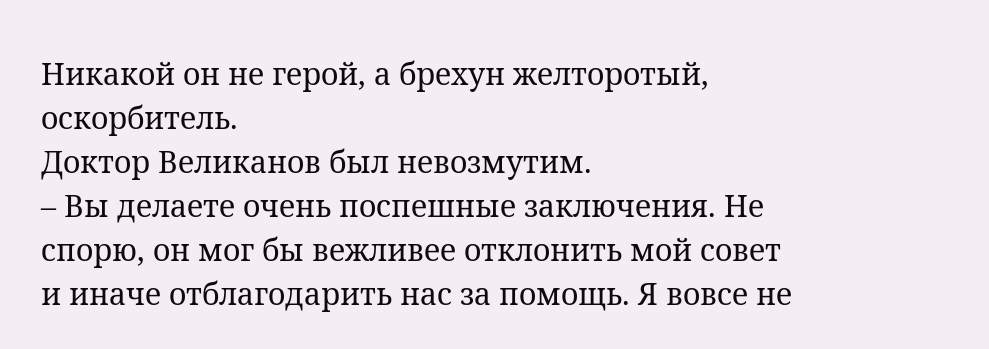Никакой он не герой, а брехун желторотый, оскорбитель.
Доктор Великанов был невозмутим.
– Вы делаете очень поспешные заключения. Не спорю, он мог бы вежливее отклонить мой совет и иначе отблагодарить нас за помощь. Я вовсе не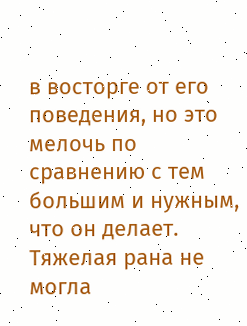в восторге от его поведения, но это мелочь по сравнению с тем большим и нужным, что он делает. Тяжелая рана не могла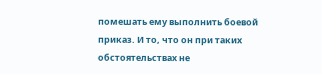помешать ему выполнить боевой приказ. И то, что он при таких обстоятельствах не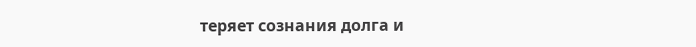теряет сознания долга и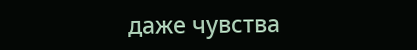даже чувства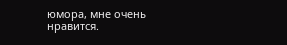юмора, мне очень нравится.